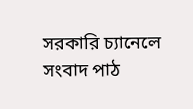সরকারি চ্যানেলে সংবাদ পাঠ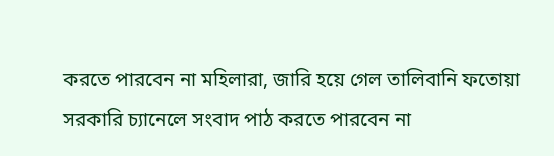করতে পারবেন না মহিলারা, জারি হয়ে গেল তালিবানি ফতোয়া
সরকারি চ্যানেলে সংবাদ পাঠ করতে পারবেন না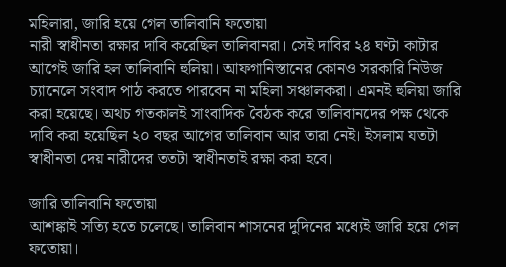মহিলারা, জারি হয়ে গেল তালিবানি ফতোয়া
নারী স্বাধীনতা রক্ষার দাবি করেছিল তালিবানরা। সেই দাবির ২৪ ঘণ্টা কাটার আগেই জারি হল তালিবানি হুলিয়া। আফগানিস্তানের কোনও সরকারি নিউজ চ্যানেলে সংবাদ পাঠ করতে পারবেন না মহিলা সঞ্চালকরা। এমনই হুলিয়া জারি করা হয়েছে। অথচ গতকালই সাংবাদিক বৈঠক করে তালিবানদের পক্ষ থেকে দাবি করা হয়েছিল ২০ বছর আগের তালিবান আর তারা নেই। ইসলাম যতটা স্বাধীনতা দেয় নারীদের ততটা স্বাধীনতাই রক্ষা করা হবে।

জারি তালিবানি ফতোয়া
আশঙ্কাই সত্যি হতে চলেছে। তালিবান শাসনের দুদিনের মধ্যেই জারি হয়ে গেল ফতোয়া।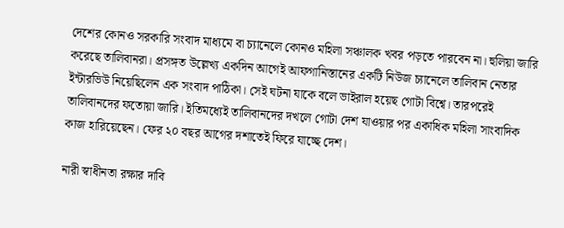দেশের কোনও সরকারি সংবাদ মাধ্যমে বা চ্যানেলে কোনও মহিলা সঞ্চালক খবর পড়তে পারবেন না। হুলিয়া জারি করেছে তালিবানরা। প্রসঙ্গত উল্লেখ্য একদিন আগেই আফগানিস্তানের একটি নিউজ চ্যানেলে তালিবান নেতার ইন্টারভিউ নিয়েছিলেন এক সংবাদ পাঠিকা। সেই ঘটনা যাকে বলে ভাইরাল হয়েছ গোটা বিশ্বে। তারপরেই তালিবানদের ফতোয়া জারি। ইতিমধ্যেই তালিবানদের দখলে গোটা দেশ যাওয়ার পর একাধিক মহিলা সাংবাদিক কাজ হারিয়েছেন। ফের ২০ বছর আগের দশাতেই ফিরে যাচ্ছে দেশ।

নারী স্বাধীনতা রক্ষার দাবি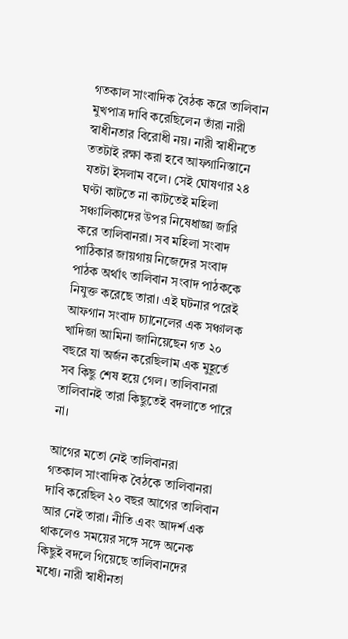গতকাল সাংবাদিক বৈঠক করে তালিবান মুখপাত্র দাবি করেছিলেন তাঁরা নারী স্বাধীনতার বিরোধী নয়। নারী স্বাধীনতে ততটাই রক্ষা করা হবে আফগানিস্তানে যতটা ইসলাম বলে। সেই ঘোষণার ২৪ ঘণ্টা কাটতে না কাটতেই মহিলা সঞ্চালিকাদের উপর নিষেধাজ্ঞা জারি করে তালিবানরা। সব মহিলা সংবাদ পাঠিকার জায়গায় নিজেদের সংবাদ পাঠক অর্থাৎ তালিবান সংবাদ পাঠককে নিযুক্ত করেছে তারা। এই ঘটনার পরেই আফগান সংবাদ চ্যানেলের এক সঞ্চালক খাদিজা আমিনা জানিয়েছেন গত ২০ বছরে যা অর্জন করেছিলাম এক মুহূর্তে সব কিছু শেষ হয়ে গেল। তালিবানরা তালিবানই তারা কিছুতেই বদলাতে পারে না।

আগের মতো নেই তালিবানরা
গতকাল সাংবাদিক বৈঠকে তালিবানরা দাবি করেছিল ২০ বছর আগের তালিবান আর নেই তারা। নীতি এবং আদর্শ এক থাকলেও সময়ের সঙ্গে সঙ্গে অনেক কিছুই বদলে গিয়েছে তালিবানদের মধ্যে। নারী স্বাধীনতা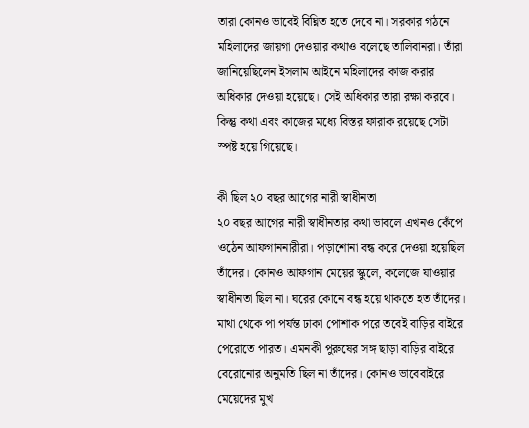তারা কোনও ভাবেই বিঘ্নিত হতে দেবে না। সরকার গঠনে মহিলাদের জায়গা দেওয়ার কথাও বলেছে তালিবানরা। তাঁরা জানিয়েছিলেন ইসলাম আইনে মহিলাদের কাজ করার অধিকার দেওয়া হয়েছে। সেই অধিকার তারা রক্ষা করবে। কিন্তু কথা এবং কাজের মধ্যে বিস্তর ফারাক রয়েছে সেটা স্পষ্ট হয়ে গিয়েছে।

কী ছিল ২০ বছর আগের নারী স্বাধীনতা
২০ বছর আগের নারী স্বাধীনতার কথা ভাবলে এখনও কেঁপে ওঠেন আফগাননারীরা। পড়াশোনা বন্ধ করে দেওয়া হয়েছিল তাঁদের। কোনও আফগান মেয়ের স্কুলে, কলেজে যাওয়ার স্বাধীনতা ছিল না। ঘরের কোনে বন্ধ হয়ে থাকতে হত তাঁদের। মাথা থেকে পা পর্যন্ত ঢাকা পোশাক পরে তবেই বাড়ির বাইরে পেরোতে পারত। এমনকী পুরুষের সঙ্গ ছাড়া বাড়ির বাইরে বেরোনোর অনুমতি ছিল না তাঁদের। কোনও ভাবেবাইরে মেয়েদের মুখ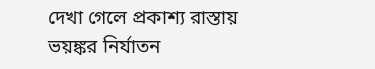দেখা গেলে প্রকাশ্য রাস্তায় ভয়ঙ্কর নির্যাতন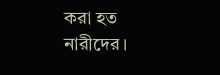করা হত নারীদের।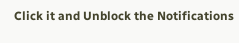Click it and Unblock the Notifications